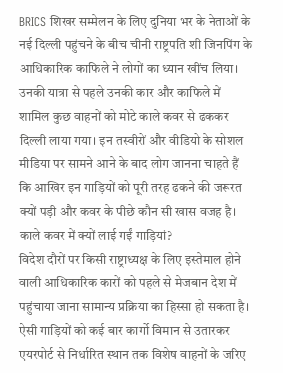BRICS शिखर सम्मेलन के लिए दुनिया भर के नेताओं के नई दिल्ली पहुंचने के बीच चीनी राष्ट्रपति शी जिनपिंग के आधिकारिक काफिले ने लोगों का ध्यान खींच लिया। उनकी यात्रा से पहले उनकी कार और काफिले में शामिल कुछ वाहनों को मोटे काले कवर से ढककर दिल्ली लाया गया। इन तस्वीरों और वीडियो के सोशल मीडिया पर सामने आने के बाद लोग जानना चाहते हैं कि आखिर इन गाड़ियों को पूरी तरह ढकने की जरूरत क्यों पड़ी और कवर के पीछे कौन सी खास वजह है।
काले कवर में क्यों लाई गईं गाड़ियां?
विदेश दौरों पर किसी राष्ट्राध्यक्ष के लिए इस्तेमाल होने वाली आधिकारिक कारों को पहले से मेजबान देश में पहुंचाया जाना सामान्य प्रक्रिया का हिस्सा हो सकता है। ऐसी गाड़ियों को कई बार कार्गो विमान से उतारकर एयरपोर्ट से निर्धारित स्थान तक विशेष वाहनों के जरिए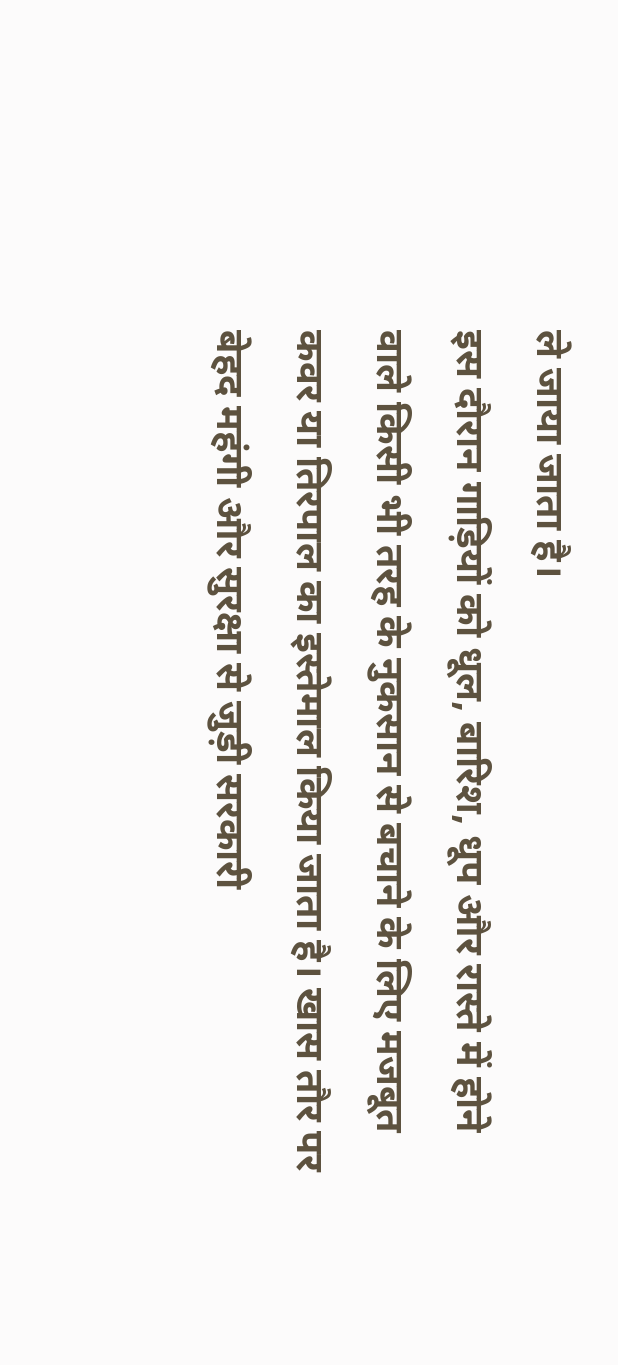ले जाया जाता है।
इस दौरान गाड़ियों को धूल, बारिश, धूप और रास्ते में होने वाले किसी भी तरह के नुकसान से बचाने के लिए मजबूत कवर या तिरपाल का इस्तेमाल किया जाता है। खास तौर पर बेहद महंगी और सुरक्षा से जुड़ी सरकारी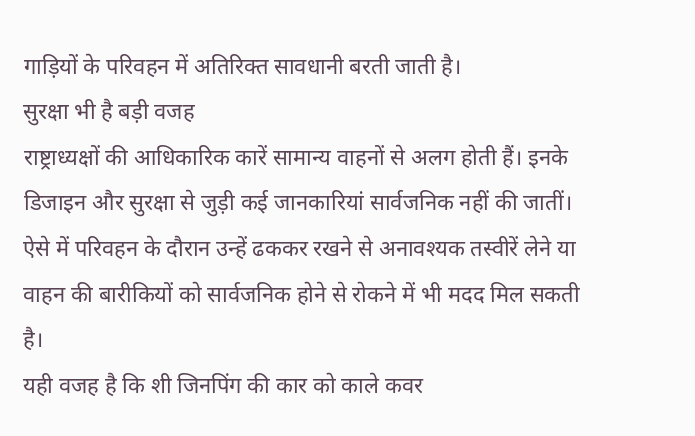गाड़ियों के परिवहन में अतिरिक्त सावधानी बरती जाती है।
सुरक्षा भी है बड़ी वजह
राष्ट्राध्यक्षों की आधिकारिक कारें सामान्य वाहनों से अलग होती हैं। इनके डिजाइन और सुरक्षा से जुड़ी कई जानकारियां सार्वजनिक नहीं की जातीं। ऐसे में परिवहन के दौरान उन्हें ढककर रखने से अनावश्यक तस्वीरें लेने या वाहन की बारीकियों को सार्वजनिक होने से रोकने में भी मदद मिल सकती है।
यही वजह है कि शी जिनपिंग की कार को काले कवर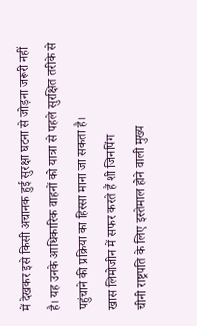में देखकर इसे किसी अचानक हुई सुरक्षा घटना से जोड़ना जरूरी नहीं है। यह उनके आधिकारिक वाहनों को यात्रा से पहले सुरक्षित तरीके से पहुंचाने की प्रक्रिया का हिस्सा माना जा सकता है।
खास लिमोजीन में सफर करते हैं शी जिनपिंग
चीनी राष्ट्रपति के लिए इस्तेमाल होने वाली मुख्य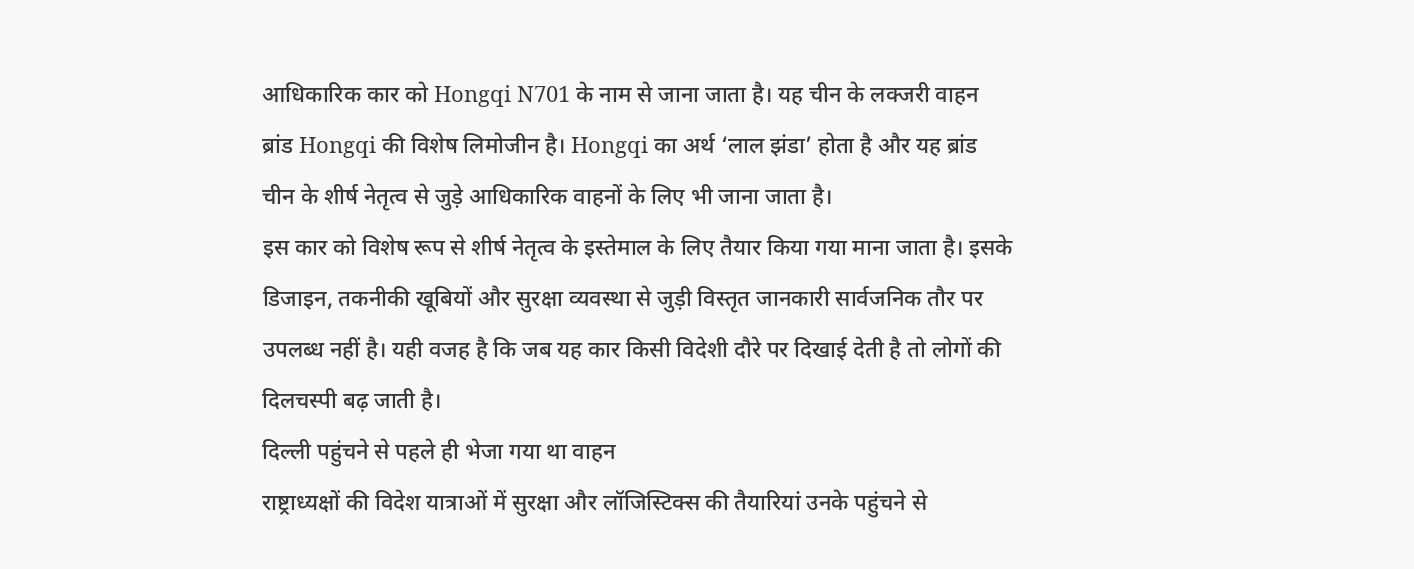आधिकारिक कार को Hongqi N701 के नाम से जाना जाता है। यह चीन के लक्जरी वाहन ब्रांड Hongqi की विशेष लिमोजीन है। Hongqi का अर्थ ‘लाल झंडा’ होता है और यह ब्रांड चीन के शीर्ष नेतृत्व से जुड़े आधिकारिक वाहनों के लिए भी जाना जाता है।
इस कार को विशेष रूप से शीर्ष नेतृत्व के इस्तेमाल के लिए तैयार किया गया माना जाता है। इसके डिजाइन, तकनीकी खूबियों और सुरक्षा व्यवस्था से जुड़ी विस्तृत जानकारी सार्वजनिक तौर पर उपलब्ध नहीं है। यही वजह है कि जब यह कार किसी विदेशी दौरे पर दिखाई देती है तो लोगों की दिलचस्पी बढ़ जाती है।
दिल्ली पहुंचने से पहले ही भेजा गया था वाहन
राष्ट्राध्यक्षों की विदेश यात्राओं में सुरक्षा और लॉजिस्टिक्स की तैयारियां उनके पहुंचने से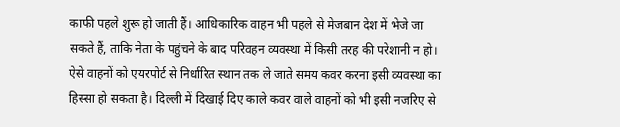काफी पहले शुरू हो जाती हैं। आधिकारिक वाहन भी पहले से मेजबान देश में भेजे जा सकते हैं, ताकि नेता के पहुंचने के बाद परिवहन व्यवस्था में किसी तरह की परेशानी न हो।
ऐसे वाहनों को एयरपोर्ट से निर्धारित स्थान तक ले जाते समय कवर करना इसी व्यवस्था का हिस्सा हो सकता है। दिल्ली में दिखाई दिए काले कवर वाले वाहनों को भी इसी नजरिए से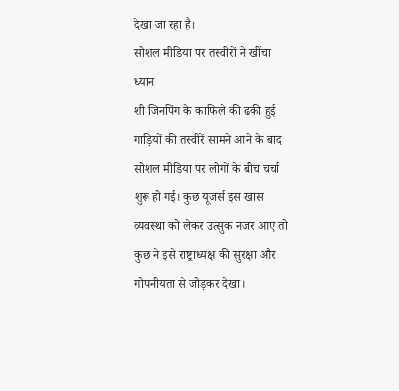देखा जा रहा है।
सोशल मीडिया पर तस्वीरों ने खींचा ध्यान
शी जिनपिंग के काफिले की ढकी हुई गाड़ियों की तस्वीरें सामने आने के बाद सोशल मीडिया पर लोगों के बीच चर्चा शुरू हो गई। कुछ यूजर्स इस खास व्यवस्था को लेकर उत्सुक नजर आए तो कुछ ने इसे राष्ट्राध्यक्ष की सुरक्षा और गोपनीयता से जोड़कर देखा।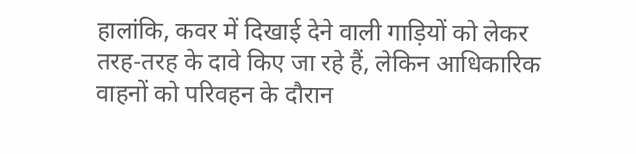हालांकि, कवर में दिखाई देने वाली गाड़ियों को लेकर तरह-तरह के दावे किए जा रहे हैं, लेकिन आधिकारिक वाहनों को परिवहन के दौरान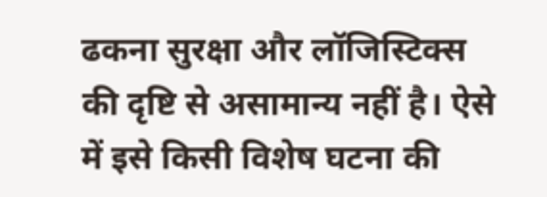ढकना सुरक्षा और लॉजिस्टिक्स की दृष्टि से असामान्य नहीं है। ऐसे में इसे किसी विशेष घटना की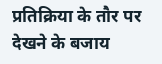प्रतिक्रिया के तौर पर देखने के बजाय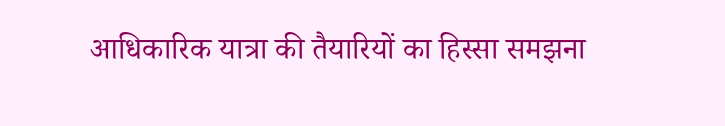आधिकारिक यात्रा की तैयारियों का हिस्सा समझना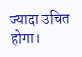ज्यादा उचित होगा।